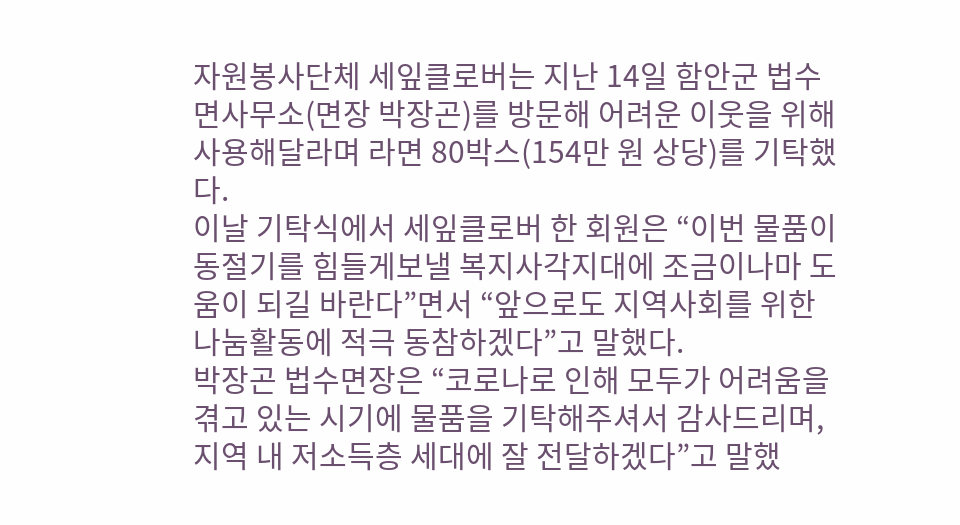자원봉사단체 세잎클로버는 지난 14일 함안군 법수면사무소(면장 박장곤)를 방문해 어려운 이웃을 위해 사용해달라며 라면 80박스(154만 원 상당)를 기탁했다.
이날 기탁식에서 세잎클로버 한 회원은 “이번 물품이 동절기를 힘들게보낼 복지사각지대에 조금이나마 도움이 되길 바란다”면서 “앞으로도 지역사회를 위한 나눔활동에 적극 동참하겠다”고 말했다.
박장곤 법수면장은 “코로나로 인해 모두가 어려움을 겪고 있는 시기에 물품을 기탁해주셔서 감사드리며, 지역 내 저소득층 세대에 잘 전달하겠다”고 말했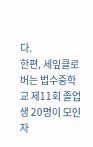다.
한편, 세잎클로버는 법수중학교 제11회 졸업생 20명이 모인 자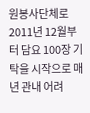원봉사단체로 2011년 12월부터 담요 100장 기탁을 시작으로 매년 관내 어려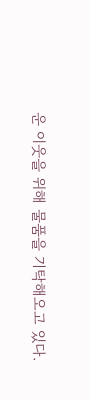운 이웃을 위해 물품을 기탁해오고 있다.